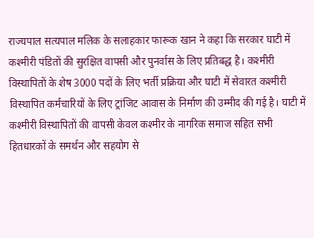राज्यपाल सत्यपाल मलिक के सलाहकार फारूक खान ने कहा कि सरकार घाटी में कश्मीरी पंडितों की सुरक्षित वापसी और पुनर्वास के लिए प्रतिबद्ध है। कश्मीरी विस्थापितों के शेष 3000 पदों के लिए भर्ती प्रक्रिया और घाटी में सेवारत कश्मीरी विस्थापित कर्मचारियों के लिए ट्रांजिट आवास के निर्माण की उम्मीद की गई है। घाटी में कश्मीरी विस्थापितों की वापसी केवल कश्मीर के नागरिक समाज सहित सभी हितधारकों के समर्थन और सहयोग से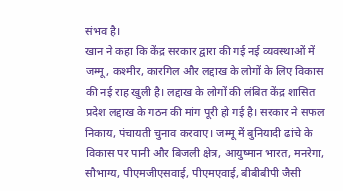संभव है।
खान ने कहा कि केंद्र सरकार द्वारा की गई नई व्यवस्थाओं में जम्मू, कश्मीर, कारगिल और लद्दाख के लोगों के लिए विकास की नई राह खुली है। लद्दाख के लोगों की लंबित केंद्र शासित प्रदेश लद्दाख के गठन की मांग पूरी हो गई है। सरकार ने सफल निकाय, पंचायती चुनाव करवाए। जम्मू में बुनियादी ढांचे के विकास पर पानी और बिजली क्षेत्र, आयुष्मान भारत, मनरेगा, सौभाग्य, पीएमजीएसवाई, पीएमएवाई, बीबीबीपी जैसी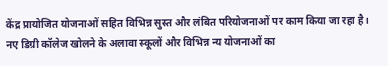केंद्र प्रायोजित योजनाओं सहित विभिन्न सुस्त और लंबित परियोजनाओं पर काम किया जा रहा है। नए डिग्री कॉलेज खोलने के अलावा स्कूलों और विभिन्न न्य योजनाओं का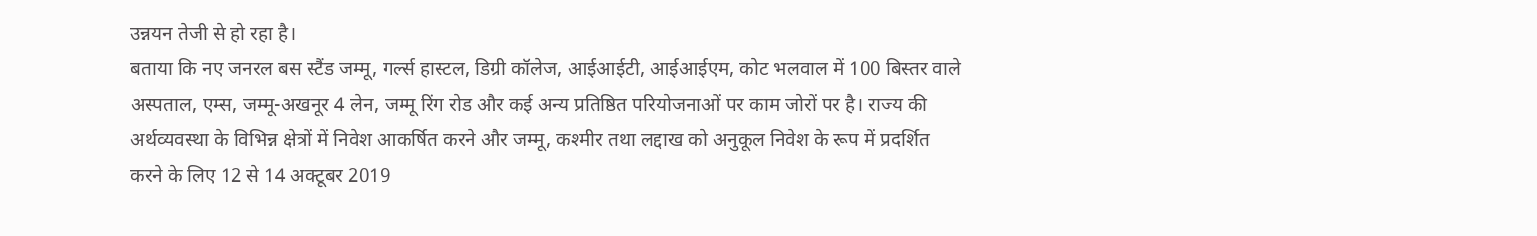उन्नयन तेजी से हो रहा है।
बताया कि नए जनरल बस स्टैंड जम्मू, गर्ल्स हास्टल, डिग्री कॉलेज, आईआईटी, आईआईएम, कोट भलवाल में 100 बिस्तर वाले अस्पताल, एम्स, जम्मू-अखनूर 4 लेन, जम्मू रिंग रोड और कई अन्य प्रतिष्ठित परियोजनाओं पर काम जोरों पर है। राज्य की अर्थव्यवस्था के विभिन्न क्षेत्रों में निवेश आकर्षित करने और जम्मू, कश्मीर तथा लद्दाख को अनुकूल निवेश के रूप में प्रदर्शित करने के लिए 12 से 14 अक्टूबर 2019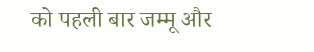को पहली बार जम्मू और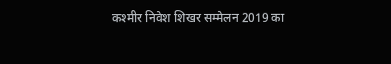कश्मीर निवेश शिखर सम्मेलन 2019 का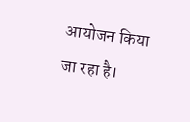आयोजन किया जा रहा है।